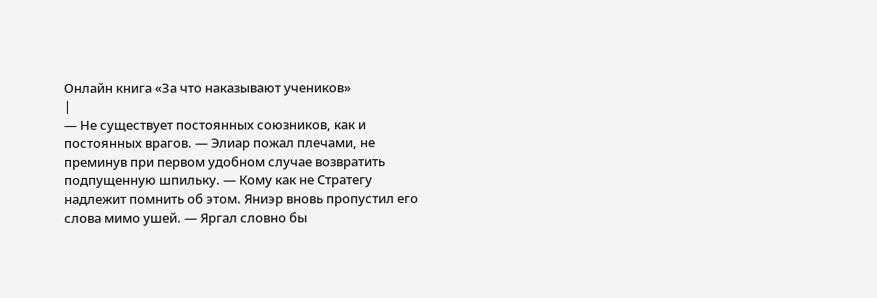Онлайн книга «За что наказывают учеников»
|
— Не существует постоянных союзников, как и постоянных врагов. — Элиар пожал плечами, не преминув при первом удобном случае возвратить подпущенную шпильку. — Кому как не Стратегу надлежит помнить об этом. Яниэр вновь пропустил его слова мимо ушей. — Яргал словно бы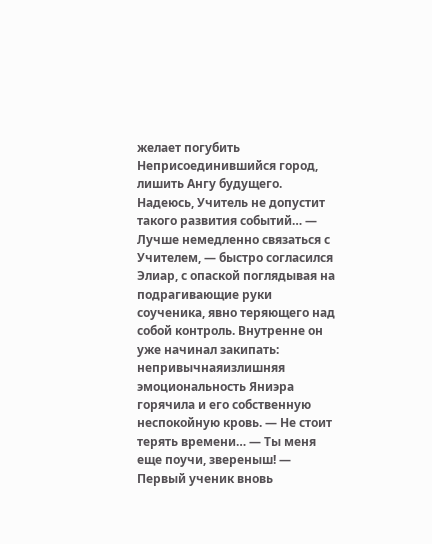желает погубить Неприсоединившийся город, лишить Ангу будущего. Надеюсь, Учитель не допустит такого развития событий… — Лучше немедленно связаться с Учителем, — быстро согласился Элиар, с опаской поглядывая на подрагивающие руки соученика, явно теряющего над собой контроль. Внутренне он уже начинал закипать: непривычнаяизлишняя эмоциональность Яниэра горячила и его собственную неспокойную кровь. — Не стоит терять времени… — Ты меня еще поучи, звереныш! — Первый ученик вновь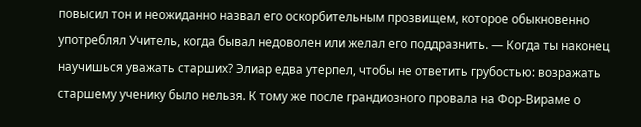повысил тон и неожиданно назвал его оскорбительным прозвищем, которое обыкновенно употреблял Учитель, когда бывал недоволен или желал его поддразнить. — Когда ты наконец научишься уважать старших? Элиар едва утерпел, чтобы не ответить грубостью: возражать старшему ученику было нельзя. К тому же после грандиозного провала на Фор-Вираме о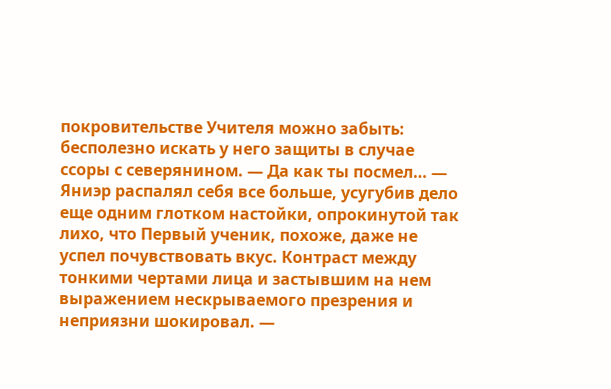покровительстве Учителя можно забыть: бесполезно искать у него защиты в случае ссоры с северянином. — Да как ты посмел… — Яниэр распалял себя все больше, усугубив дело еще одним глотком настойки, опрокинутой так лихо, что Первый ученик, похоже, даже не успел почувствовать вкус. Контраст между тонкими чертами лица и застывшим на нем выражением нескрываемого презрения и неприязни шокировал. —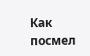Как посмел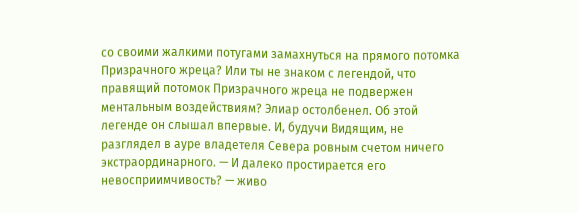со своими жалкими потугами замахнуться на прямого потомка Призрачного жреца? Или ты не знаком с легендой, что правящий потомок Призрачного жреца не подвержен ментальным воздействиям? Элиар остолбенел. Об этой легенде он слышал впервые. И, будучи Видящим, не разглядел в ауре владетеля Севера ровным счетом ничего экстраординарного. — И далеко простирается его невосприимчивость? — живо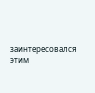заинтересовался этим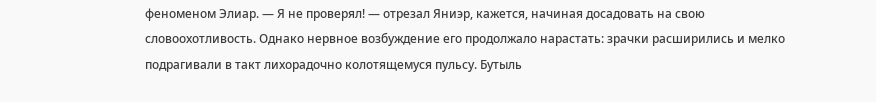феноменом Элиар. — Я не проверял! — отрезал Яниэр, кажется, начиная досадовать на свою словоохотливость. Однако нервное возбуждение его продолжало нарастать: зрачки расширились и мелко подрагивали в такт лихорадочно колотящемуся пульсу. Бутыль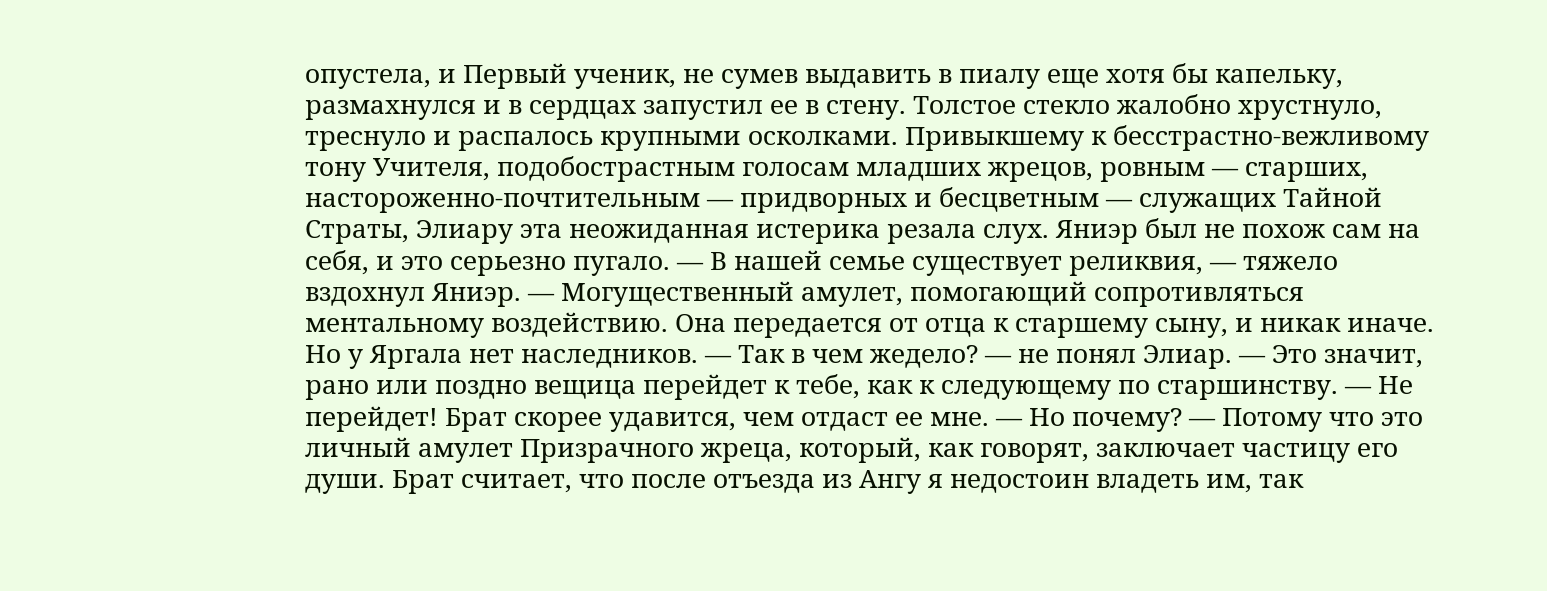опустела, и Первый ученик, не сумев выдавить в пиалу еще хотя бы капельку, размахнулся и в сердцах запустил ее в стену. Толстое стекло жалобно хрустнуло, треснуло и распалось крупными осколками. Привыкшему к бесстрастно-вежливому тону Учителя, подобострастным голосам младших жрецов, ровным — старших, настороженно-почтительным — придворных и бесцветным — служащих Тайной Страты, Элиару эта неожиданная истерика резала слух. Яниэр был не похож сам на себя, и это серьезно пугало. — В нашей семье существует реликвия, — тяжело вздохнул Яниэр. — Могущественный амулет, помогающий сопротивляться ментальному воздействию. Она передается от отца к старшему сыну, и никак иначе. Но у Яргала нет наследников. — Так в чем жедело? — не понял Элиар. — Это значит, рано или поздно вещица перейдет к тебе, как к следующему по старшинству. — Не перейдет! Брат скорее удавится, чем отдаст ее мне. — Но почему? — Потому что это личный амулет Призрачного жреца, который, как говорят, заключает частицу его души. Брат считает, что после отъезда из Ангу я недостоин владеть им, так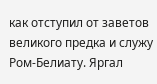как отступил от заветов великого предка и служу Ром-Белиату. Яргал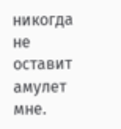никогда не оставит амулет мне.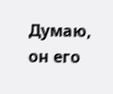Думаю, он его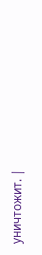уничтожит. |